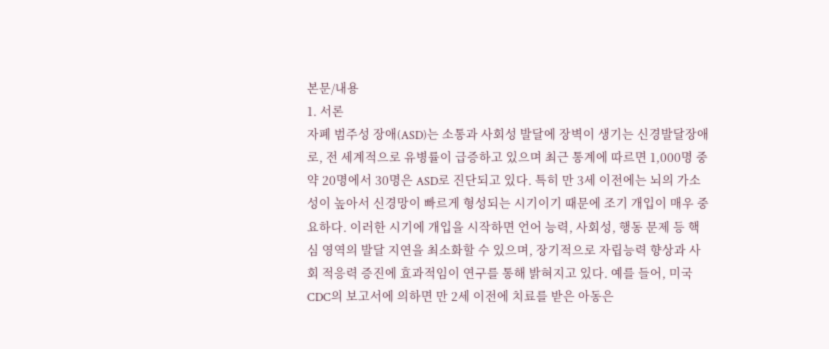본문/내용
1. 서론
자폐 범주성 장애(ASD)는 소통과 사회성 발달에 장벽이 생기는 신경발달장애로, 전 세계적으로 유병률이 급증하고 있으며 최근 통계에 따르면 1,000명 중 약 20명에서 30명은 ASD로 진단되고 있다. 특히 만 3세 이전에는 뇌의 가소성이 높아서 신경망이 빠르게 형성되는 시기이기 때문에 조기 개입이 매우 중요하다. 이러한 시기에 개입을 시작하면 언어 능력, 사회성, 행동 문제 등 핵심 영역의 발달 지연을 최소화할 수 있으며, 장기적으로 자립능력 향상과 사회 적응력 증진에 효과적임이 연구를 통해 밝혀지고 있다. 예를 들어, 미국 CDC의 보고서에 의하면 만 2세 이전에 치료를 받은 아동은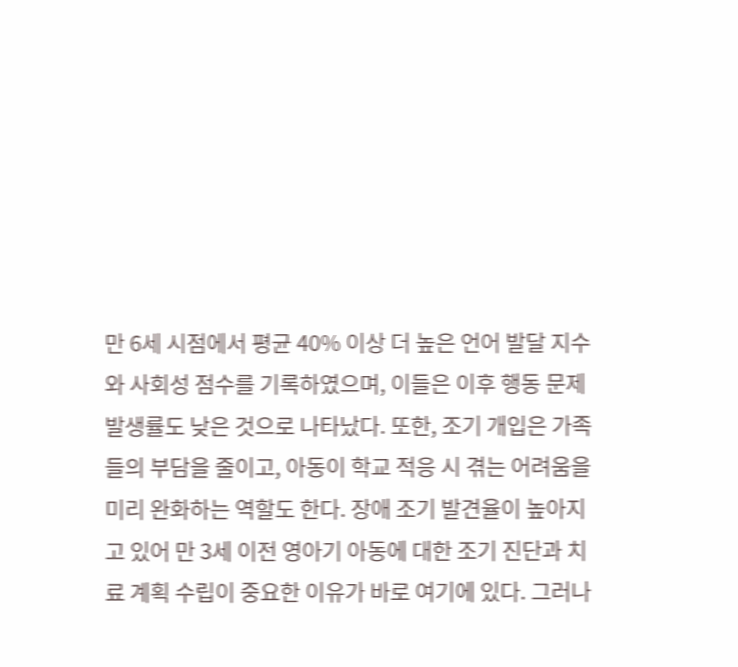만 6세 시점에서 평균 40% 이상 더 높은 언어 발달 지수와 사회성 점수를 기록하였으며, 이들은 이후 행동 문제 발생률도 낮은 것으로 나타났다. 또한, 조기 개입은 가족들의 부담을 줄이고, 아동이 학교 적응 시 겪는 어려움을 미리 완화하는 역할도 한다. 장애 조기 발견율이 높아지고 있어 만 3세 이전 영아기 아동에 대한 조기 진단과 치료 계획 수립이 중요한 이유가 바로 여기에 있다. 그러나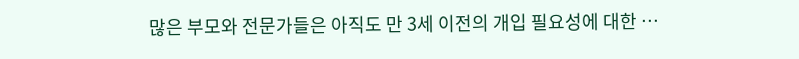많은 부모와 전문가들은 아직도 만 3세 이전의 개입 필요성에 대한 …